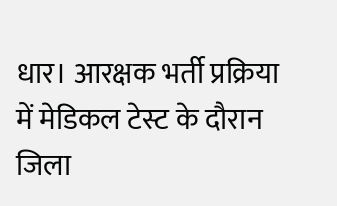धार। आरक्षक भर्ती प्रक्रिया में मेडिकल टेस्ट के दौरान जिला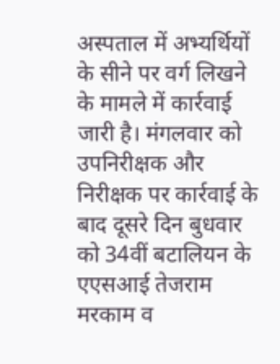अस्पताल में अभ्यर्थियों के सीने पर वर्ग लिखने के मामले में कार्रवाई जारी है। मंगलवार को उपनिरीक्षक और निरीक्षक पर कार्रवाई के बाद दूसरे दिन बुधवार को 34वीं बटालियन के एएसआई तेजराम मरकाम व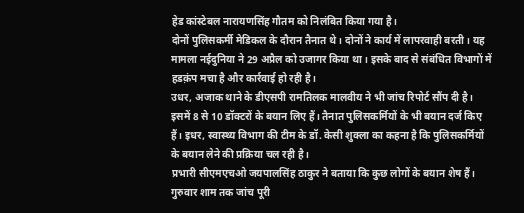हेड कांस्टेबल नारायणसिंह गौतम को निलंबित किया गया है।
दोनों पुलिसकर्मी मेडिकल के दौरान तैनात थे। दोनों ने कार्य में लापरवाही बरती। यह मामला नईदुनिया ने 29 अप्रैल को उजागर किया था। इसके बाद से संबंधित विभागों में हडक़ंप मचा है और कार्रवाई हो रही है।
उधर, अजाक थाने के डीएसपी रामतिलक मालवीय ने भी जांच रिपोर्ट सौंप दी है। इसमें 8 से 10 डॉक्टरों के बयान लिए हैं। तैनात पुलिसकर्मियों के भी बयान दर्ज किए हैं। इधर, स्वास्थ्य विभाग की टीम के डॉ. केसी शुक्ला का कहना है कि पुलिसकर्मियों के बयान लेने की प्रक्रिया चल रही है।
प्रभारी सीएमएचओ जयपालसिंह ठाकुर ने बताया कि कुछ लोगों के बयान शेष हैं। गुरुवार शाम तक जांच पूरी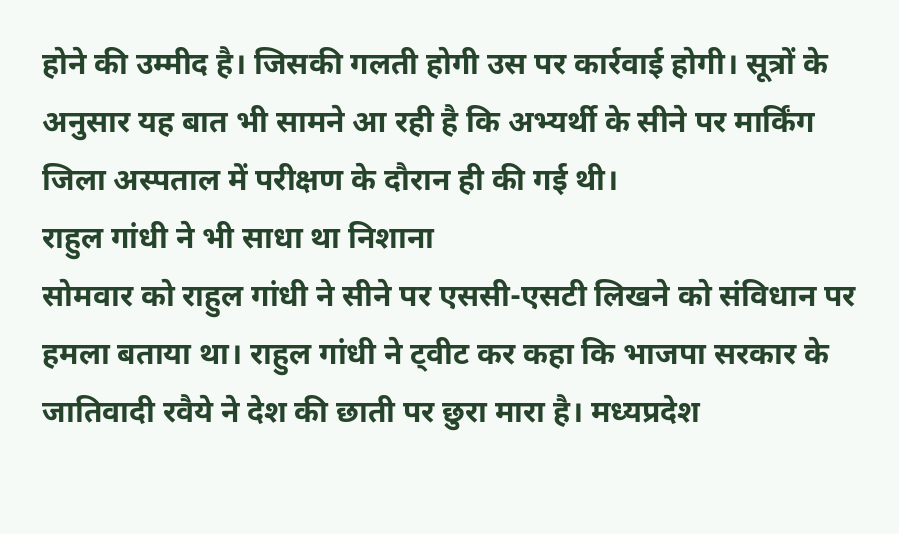होने की उम्मीद है। जिसकी गलती होगी उस पर कार्रवाई होगी। सूत्रों के अनुसार यह बात भी सामने आ रही है कि अभ्यर्थी के सीने पर मार्किंग जिला अस्पताल में परीक्षण के दौरान ही की गई थी।
राहुल गांधी ने भी साधा था निशाना
सोमवार को राहुल गांधी ने सीने पर एससी-एसटी लिखने को संविधान पर हमला बताया था। राहुल गांधी ने ट्वीट कर कहा कि भाजपा सरकार के जातिवादी रवैये ने देश की छाती पर छुरा मारा है। मध्यप्रदेश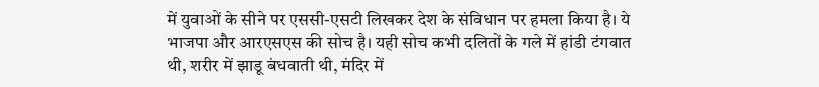में युवाओं के सीने पर एससी-एसटी लिखकर देश के संविधान पर हमला किया है। ये भाजपा और आरएसएस की सोच है। यही सोच कभी दलितों के गले में हांडी टंगवात थी, शरीर में झाडू बंधवाती थी, मंदिर में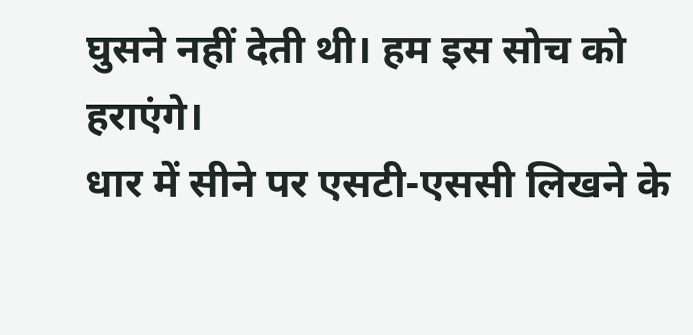घुसने नहीं देती थी। हम इस सोच को हराएंगे।
धार में सीने पर एसटी-एससी लिखने के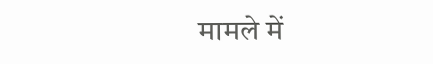मामले में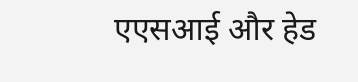एएसआई और हेड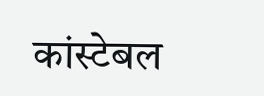कांस्टेबल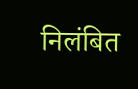निलंबित